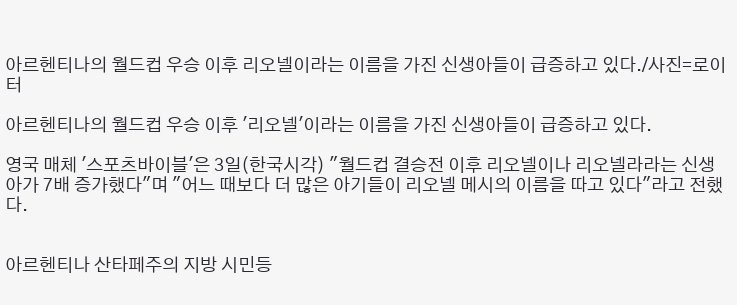아르헨티나의 월드컵 우승 이후 리오넬이라는 이름을 가진 신생아들이 급증하고 있다./사진=로이터

아르헨티나의 월드컵 우승 이후 '리오넬'이라는 이름을 가진 신생아들이 급증하고 있다.

영국 매체 '스포츠바이블'은 3일(한국시각) "월드컵 결승전 이후 리오넬이나 리오넬라라는 신생아가 7배 증가했다"며 "어느 때보다 더 많은 아기들이 리오넬 메시의 이름을 따고 있다"라고 전했다.


아르헨티나 산타페주의 지방 시민등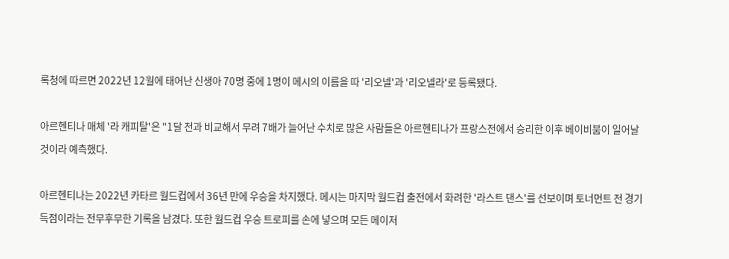록청에 따르면 2022년 12월에 태어난 신생아 70명 중에 1명이 메시의 이름을 따 '리오넬'과 '리오넬라'로 등록됐다.

아르헨티나 매체 '라 캐피탈'은 "1달 전과 비교해서 무려 7배가 늘어난 수치로 많은 사람들은 아르헨티나가 프랑스전에서 승리한 이후 베이비붐이 일어날 것이라 예측했다.

아르헨티나는 2022년 카타르 월드컵에서 36년 만에 우승을 차지했다. 메시는 마지막 월드컵 출전에서 화려한 '라스트 댄스'를 선보이며 토너먼트 전 경기 득점이라는 전무후무한 기록을 남겼다. 또한 월드컵 우승 트로피를 손에 넣으며 모든 메이저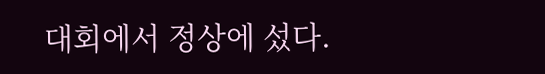대회에서 정상에 섰다.